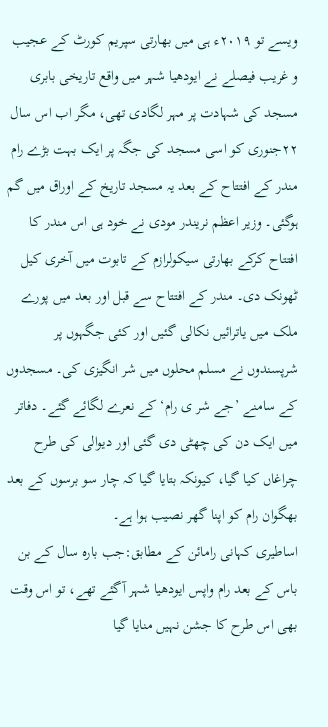ویسے تو ۲۰۱۹ء ہی میں بھارتی سپریم کورٹ کے عجیب و غریب فیصلے نے ایودھیا شہر میں واقع تاریخی بابری مسجد کی شہادت پر مہر لگادی تھی، مگر اب اس سال ۲۲جنوری کو اسی مسجد کی جگہ پر ایک بہت بڑے رام مندر کے افتتاح کے بعد یہ مسجد تاریخ کے اوراق میں گم ہوگئی۔ وزیر اعظم نریندر مودی نے خود ہی اس مندر کا افتتاح کرکے بھارتی سیکولرازم کے تابوت میں آخری کیل ٹھونک دی۔ مندر کے افتتاح سے قبل اور بعد میں پورے ملک میں یاترائیں نکالی گئیں اور کئی جگہوں پر شرپسندوں نے مسلم محلوں میں شر انگیزی کی۔ مسجدوں کے سامنے ’جے شر ی رام‘ کے نعرے لگائے گئے۔ دفاتر میں ایک دن کی چھٹی دی گئی اور دیوالی کی طرح چراغاں کیا گیا، کیونکہ بتایا گیا کہ چار سو برسوں کے بعد بھگوان رام کو اپنا گھر نصیب ہوا ہے۔
اساطیری کہانی رامائن کے مطابق:جب بارہ سال کے بن باس کے بعد رام واپس ایودھیا شہر آگئے تھے، تو اس وقت بھی اس طرح کا جشن نہیں منایا گیا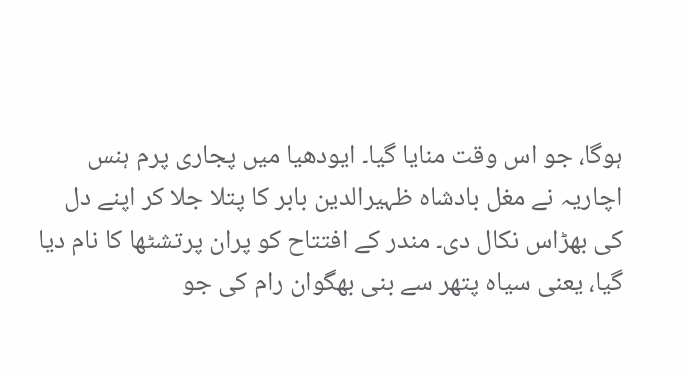ہوگا، جو اس وقت منایا گیا۔ ایودھیا میں پجاری پرم ہنس اچاریہ نے مغل بادشاہ ظہیرالدین بابر کا پتلا جلا کر اپنے دل کی بھڑاس نکال دی۔ مندر کے افتتاح کو پران پرتشٹھا کا نام دیا گیا، یعنی سیاہ پتھر سے بنی بھگوان رام کی جو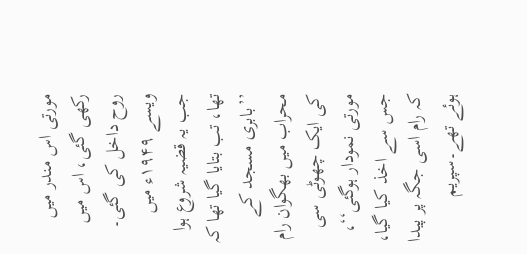مورتی اس مندر میں رکھی گئی، اس میں روح داخل کی گئی۔ ویسے ۱۹۴۹ء میں جب یہ قضیہ شروع ہوا تھا، تب بتایا گیا تھا کہ ’’بابری مسجد کے محراب میں بھگوان رام کی ایک چھوٹی سی مورتی نمودار ہوگئی‘‘، جس سے اخذ کیا گیا، کہ رام اسی جگہ پر پیدا ہوئے تھے۔سپریم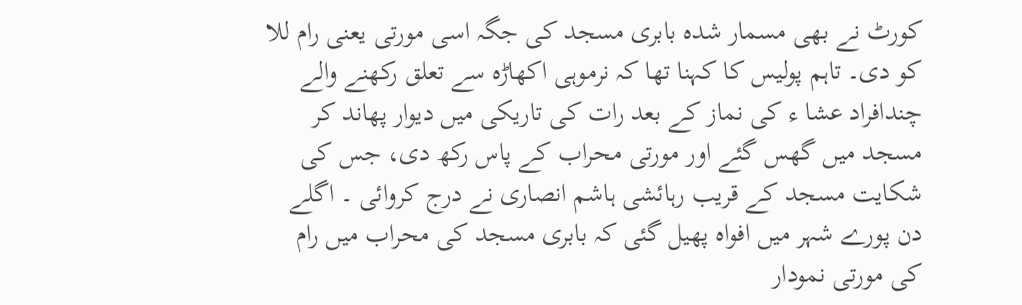کورٹ نے بھی مسمار شدہ بابری مسجد کی جگہ اسی مورتی یعنی رام للا کو دی۔ تاہم پولیس کا کہنا تھا کہ نرموہی اکھاڑہ سے تعلق رکھنے والے چندافراد عشا ء کی نماز کے بعد رات کی تاریکی میں دیوار پھاند کر مسجد میں گھس گئے اور مورتی محراب کے پاس رکھ دی، جس کی شکایت مسجد کے قریب رہائشی ہاشم انصاری نے درج کروائی ۔ اگلے دن پورے شہر میں افواہ پھیل گئی کہ بابری مسجد کی محراب میں رام کی مورتی نمودار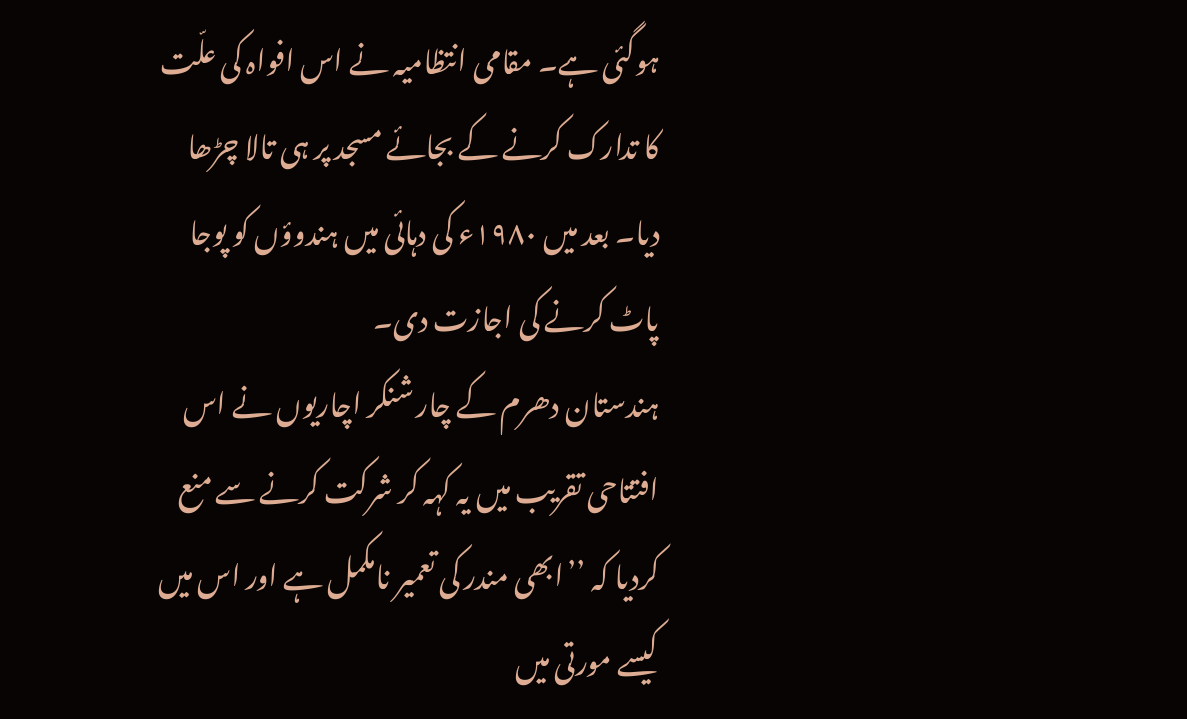ہوگئی ہے۔ مقامی انتظامیہ نے اس افواہ کی علّت کا تدارک کرنے کے بجائے مسجد پر ہی تالا چڑھا دیا۔ بعد میں ۱۹۸۰ء کی دہائی میں ہندوؤں کو پوجا پاٹ کرنے کی اجازت دی۔
ہندستان دھرم کے چار شنکر اچاریوں نے اس افتتاحی تقریب میں یہ کہہ کر شرکت کرنے سے منع کردیا کہ ’’ابھی مندر کی تعمیر نامکمل ہے اور اس میں کیسے مورتی میں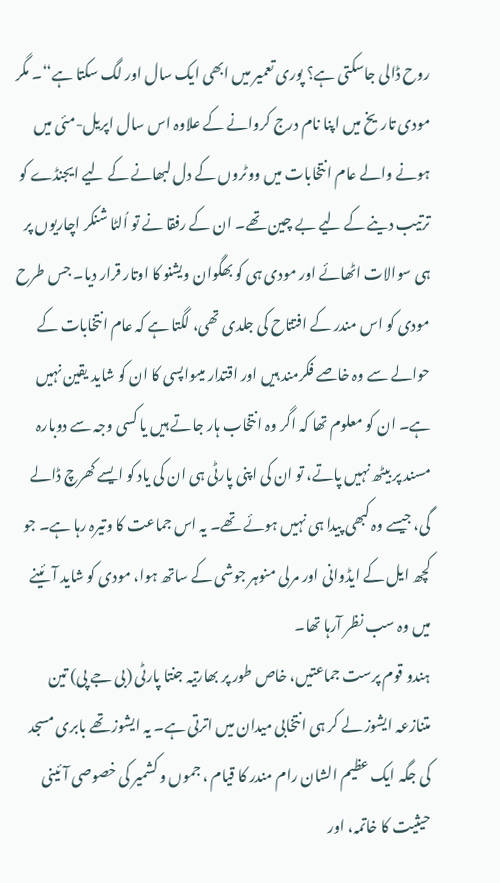روح ڈالی جاسکتی ہے؟ پوری تعمیر میں ابھی ایک سال اور لگ سکتا ہے‘‘۔ مگر مودی تاریخ میں اپنا نام درج کروانے کے علاوہ اس سال اپریل-مئی میں ہونے والے عام انتخابات میں ووٹروں کے دل لبھانے کے لیے ایجنڈے کو ترتیب دینے کے لیے بے چین تھے۔ ان کے رفقا نے تو اُلٹا شنکر اچاریوں پر ہی سوالات اٹھائے اور مودی ہی کو بھگوان ویشنو کا اوتار قرار دیا۔ جس طرح مودی کو اس مندر کے افتتاح کی جلدی تھی، لگتا ہے کہ عام انتخابات کے حوالے سے وہ خاصے فکرمند ہیں اور اقتدار میںواپسی کا ان کو شاید یقین نہیں ہے۔ ان کو معلوم تھا کہ اگر وہ انتخاب ہار جاتے ہیں یا کسی وجہ سے دوبارہ مسند پر بیٹھ نہیں پاتے، تو ان کی اپنی پارٹی ہی ان کی یاد کو ایسے کھرچ ڈالے گی، جیسے وہ کبھی پیدا ہی نہیں ہوئے تھے۔ یہ اس جماعت کا وتیرہ رہا ہے۔ جو کچھ ایل کے ایڈوانی اور مرلی منوہر جوشی کے ساتھ ہوا، مودی کو شاید آئینے میں وہ سب نظر آرہا تھا۔
ہندو قوم پرست جماعتیں، خاص طور پر بھارتیہ جنتا پارٹی (بی جے پی) تین متنازعہ ایشوز لے کر ہی انتخابی میدان میں اترتی ہے۔ یہ ایشوز تھے بابری مسجد کی جگہ ایک عظیم الشان رام مندر کا قیام ، جموں و کشمیر کی خصوصی آئینی حیثیت کا خاتمہ، اور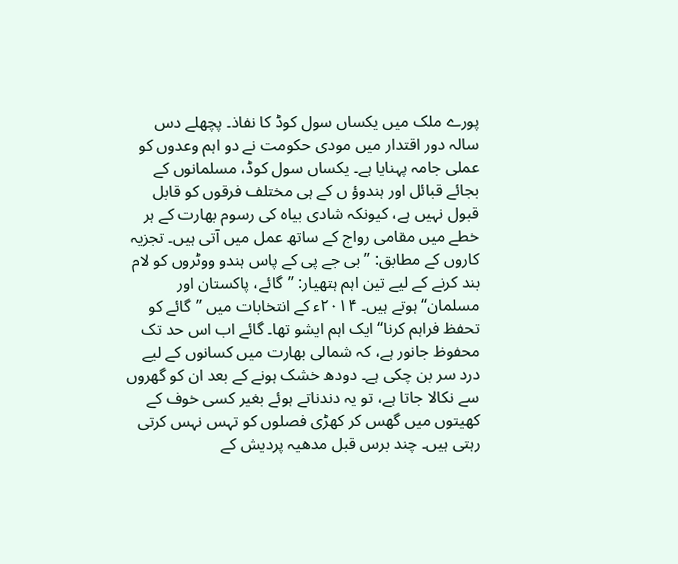پورے ملک میں یکساں سول کوڈ کا نفاذ۔ پچھلے دس سالہ دور اقتدار میں مودی حکومت نے دو اہم وعدوں کو عملی جامہ پہنایا ہے۔ یکساں سول کوڈ، مسلمانوں کے بجائے قبائل اور ہندوؤ ں کے ہی مختلف فرقوں کو قابل قبول نہیں ہے، کیونکہ شادی بیاہ کی رسوم بھارت کے ہر خطے میں مقامی رواج کے ساتھ عمل میں آتی ہیں۔ تجزیہ کاروں کے مطابق: ’’بی جے پی کے پاس ہندو ووٹروں کو لام بند کرنے کے لیے تین اہم ہتھیار: ’’گائے، پاکستان اور مسلمان‘‘ ہوتے ہیں۔ ۲۰۱۴ء کے انتخابات میں ’’گائے کو تحفظ فراہم کرنا‘‘ ایک اہم ایشو تھا۔ گائے اب اس حد تک محفوظ جانور ہے، کہ شمالی بھارت میں کسانوں کے لیے درد سر بن چکی ہے۔ دودھ خشک ہونے کے بعد ان کو گھروں سے نکالا جاتا ہے، تو یہ دندناتے ہوئے بغیر کسی خوف کے کھیتوں میں گھس کر کھڑی فصلوں کو تہس نہس کرتی رہتی ہیں۔ چند برس قبل مدھیہ پردیش کے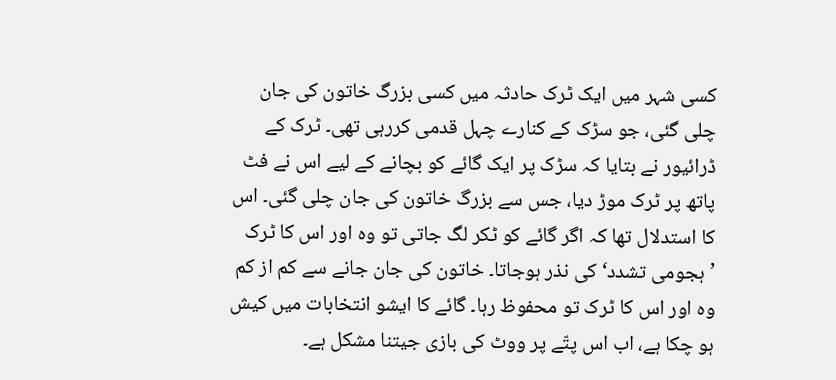کسی شہر میں ایک ٹرک حادثہ میں کسی بزرگ خاتون کی جان چلی گئی، جو سڑک کے کنارے چہل قدمی کررہی تھی۔ ٹرک کے ڈرائیور نے بتایا کہ سڑک پر ایک گائے کو بچانے کے لیے اس نے فٹ پاتھ پر ٹرک موڑ دیا، جس سے بزرگ خاتون کی جان چلی گئی۔ اس کا استدلال تھا کہ اگر گائے کو ٹکر لگ جاتی تو وہ اور اس کا ٹرک ’ہجومی تشدد‘ کی نذر ہوجاتا۔ خاتون کی جان جانے سے کم از کم وہ اور اس کا ٹرک تو محفوظ رہا۔ گائے کا ایشو انتخابات میں کیش ہو چکا ہے، اب اس پتّے پر ووٹ کی بازی جیتنا مشکل ہے۔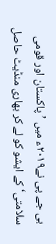بی جے پی نے۲۰۱۹ء میں ’پاکستان اور قومی سلامتی‘ کے ایشو کو لے کر بھاری منڈیٹ حاصل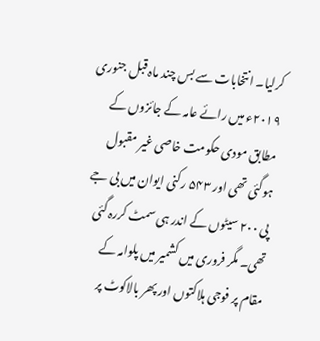کرلیا۔ انتخابات سے بس چند ماہ قبل جنوری ۲۰۱۹ء میں رائے عامہ کے جائزوں کے مطابق مودی حکومت خاصی غیر مقبول ہوگئی تھی اور ۵۴۳ رکنی ایوان میں بی جے پی ۲۰۰ سیٹوں کے اندر ہی سمٹ کررہ گئی تھی۔ مگر فروری میں کشمیر میں پلوامہ کے مقام پر فوجی ہلاکتوں اور پھر بالاکوٹ پر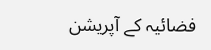فضائیہ کے آپریشن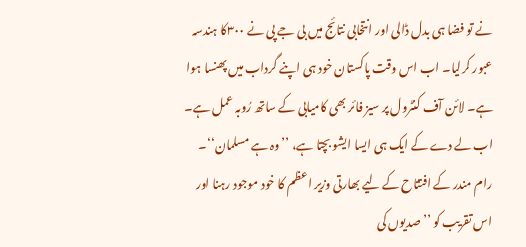نے تو فضا ہی بدل ڈالی اور انتخابی نتائج میں بی جے پی نے ۳۰۰کا ہندسہ عبور کرلیا۔ اب اس وقت پاکستان خود ہی اپنے گرداب میں پھنسا ہوا ہے۔ لائن آف کنٹرول پر سیز فائر بھی کامیابی کے ساتھ رُوبہ عمل ہے۔ اب لے دے کے ایک ہی ایسا ایشو بچتا ہے، ’’وہ ہے مسلمان‘‘۔
رام مندر کے افتتاح کے لیے بھارتی وزیر اعظم کا خود موجود رہنا اور اس تقریب کو ’’صدیوں کی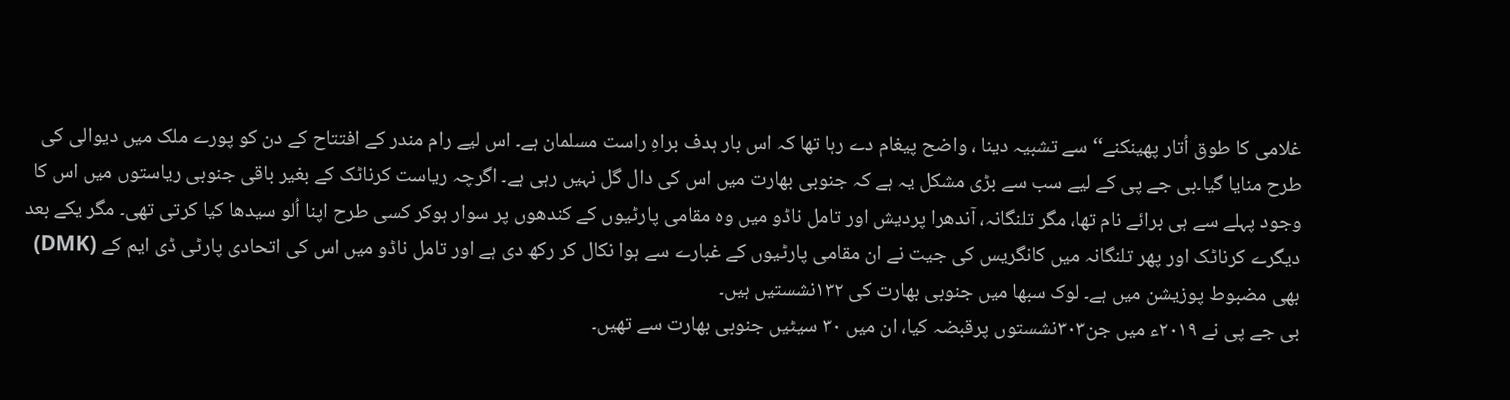غلامی کا طوق اُتار پھینکنے‘‘ سے تشبیہ دینا ، واضح پیغام دے رہا تھا کہ اس بار ہدف براہِ راست مسلمان ہے۔ اس لیے رام مندر کے افتتاح کے دن کو پورے ملک میں دیوالی کی طرح منایا گیا۔بی جے پی کے لیے سب سے بڑی مشکل یہ ہے کہ جنوبی بھارت میں اس کی دال گل نہیں رہی ہے۔ اگرچہ ریاست کرناٹک کے بغیر باقی جنوبی ریاستوں میں اس کا وجود پہلے سے ہی برائے نام تھا، مگر تلنگانہ، آندھرا پردیش اور تامل ناڈو میں وہ مقامی پارٹیوں کے کندھوں پر سوار ہوکر کسی طرح اپنا اُلو سیدھا کیا کرتی تھی۔ مگر یکے بعد دیگرے کرناٹک اور پھر تلنگانہ میں کانگریس کی جیت نے ان مقامی پارٹیوں کے غبارے سے ہوا نکال کر رکھ دی ہے اور تامل ناڈو میں اس کی اتحادی پارٹی ڈی ایم کے (DMK) بھی مضبوط پوزیشن میں ہے۔ لوک سبھا میں جنوبی بھارت کی ۱۳۲نشستیں ہیں۔
بی جے پی نے ۲۰۱۹ء میں جن۳۰۳نشستوں پرقبضہ کیا، ان میں ۳۰ سیٹیں جنوبی بھارت سے تھیں۔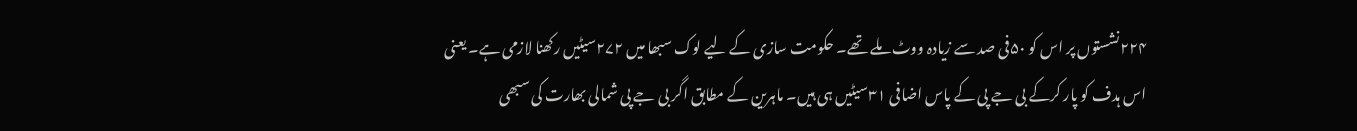۲۲۴نشستوں پر اس کو ۵۰فی صد سے زیادہ ووٹ ملے تھے۔ حکومت سازی کے لیے لوک سبھا میں ۲۷۲سیٹیں رکھنا لازمی ہے۔ یعنی اس ہدف کو پار کرکے بی جے پی کے پاس اضافی ۳۱سیٹیں ہی ہیں۔ ماہرین کے مطابق اگر بی جے پی شمالی بھارت کی سبھی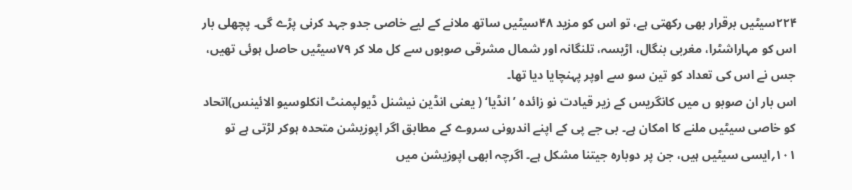۲۲۴سیٹیں برقرار بھی رکھتی ہے، تو اس کو مزید ۴۸سیٹیں ساتھ ملانے کے لیے خاصی جدو جہد کرنی پڑے گی۔ پچھلی بار اس کو مہاراشٹرا، مغربی بنگال، اڑیسہ، تلنگانہ اور شمال مشرقی صوبوں سے کل ملا کر ۷۹سیٹیں حاصل ہوئی تھیں، جس نے اس کی تعداد کو تین سو سے اوپر پہنچایا دیا تھا۔
اس بار ان صوبو ں میں کانگریس کے زیر قیادت نو زائدہ ’انڈیا‘ ( یعنی انڈین نیشنل ڈیولپمنٹ انکلوسیو الائینس)اتحاد کو خاصی سیٹیں ملنے کا امکان ہے۔ بی جے پی کے اپنے اندرونی سروے کے مطابق اگر اپوزیشن متحدہ ہوکر لڑتی ہے تو ۱۰۱؍ایسی سیٹیں ہیں، جن پر دوبارہ جیتنا مشکل ہے۔ اگرچہ ابھی اپوزیشن میں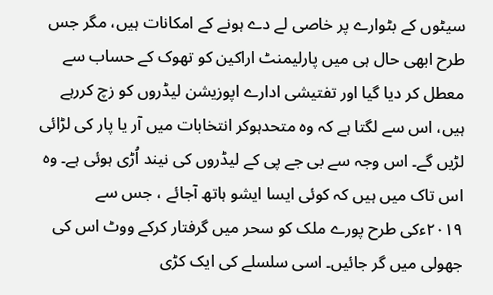سیٹوں کے بٹوارے پر خاصی لے دے ہونے کے امکانات ہیں، مگر جس طرح ابھی حال ہی میں پارلیمنٹ اراکین کو تھوک کے حساب سے معطل کر دیا گیا اور تفتیشی ادارے اپوزیشن لیڈروں کو زچ کررہے ہیں، اس سے لگتا ہے کہ وہ متحدہوکر انتخابات میں آر یا پار کی لڑائی لڑیں گے۔ اس وجہ سے بی جے پی کے لیڈروں کی نیند اُڑی ہوئی ہے۔ وہ اس تاک میں ہیں کہ کوئی ایسا ایشو ہاتھ آجائے ، جس سے ۲۰۱۹ءکی طرح پورے ملک کو سحر میں گرفتار کرکے ووٹ اس کی جھولی میں گر جائیں۔ اسی سلسلے کی ایک کڑی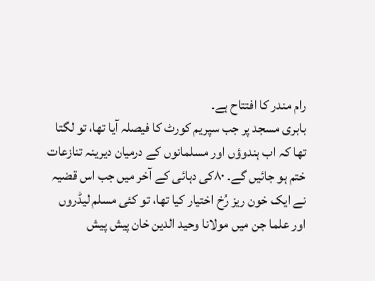رام مندر کا افتتاح ہے۔
بابری مسجد پر جب سپریم کورٹ کا فیصلہ آیا تھا، تو لگتا تھا کہ اب ہندوؤں اور مسلمانوں کے درمیان دیرینہ تنازعات ختم ہو جائیں گے۔ ۸۰کی دہائی کے آخر میں جب اس قضیہ نے ایک خون ریز رُخ اختیار کیا تھا، تو کئی مسلم لیڈروں اور علما جن میں مولانا وحید الدین خان پیش پیش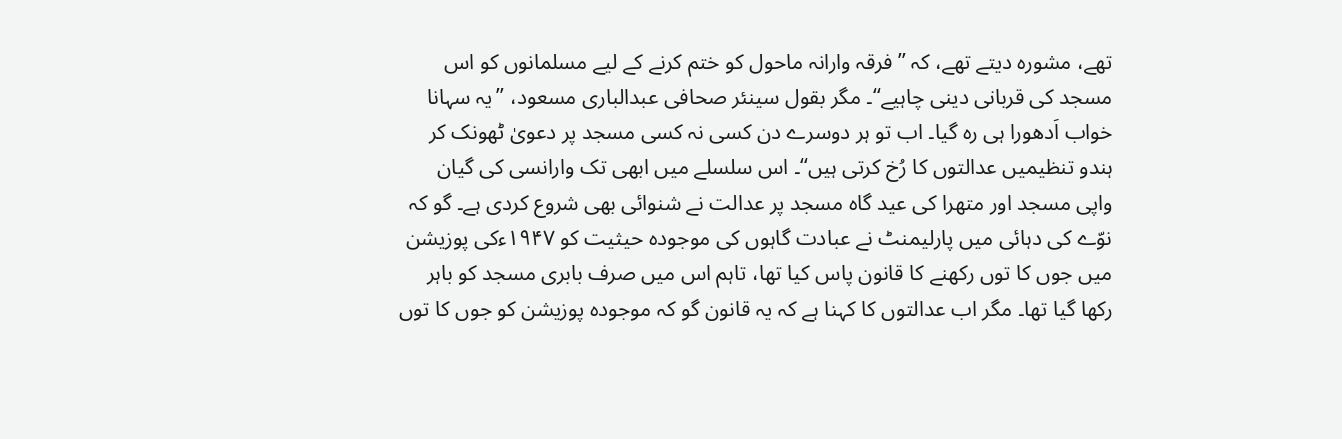تھے، مشورہ دیتے تھے، کہ ’’فرقہ وارانہ ماحول کو ختم کرنے کے لیے مسلمانوں کو اس مسجد کی قربانی دینی چاہیے‘‘۔ مگر بقول سینئر صحافی عبدالباری مسعود، ’’یہ سہانا خواب اَدھورا ہی رہ گیا۔ اب تو ہر دوسرے دن کسی نہ کسی مسجد پر دعویٰ ٹھونک کر ہندو تنظیمیں عدالتوں کا رُخ کرتی ہیں‘‘۔ اس سلسلے میں ابھی تک وارانسی کی گیان واپی مسجد اور متھرا کی عید گاہ مسجد پر عدالت نے شنوائی بھی شروع کردی ہے۔ گو کہ نوّے کی دہائی میں پارلیمنٹ نے عبادت گاہوں کی موجودہ حیثیت کو ۱۹۴۷ءکی پوزیشن میں جوں کا توں رکھنے کا قانون پاس کیا تھا، تاہم اس میں صرف بابری مسجد کو باہر رکھا گیا تھا۔ مگر اب عدالتوں کا کہنا ہے کہ یہ قانون گو کہ موجودہ پوزیشن کو جوں کا توں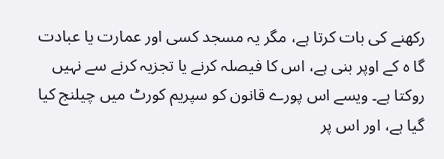رکھنے کی بات کرتا ہے، مگر یہ مسجد کسی اور عمارت یا عبادت گا ہ کے اوپر بنی ہے، اس کا فیصلہ کرنے یا تجزیہ کرنے سے نہیں روکتا ہے۔ ویسے اس پورے قانون کو سپریم کورٹ میں چیلنج کیا گیا ہے، اور اس پر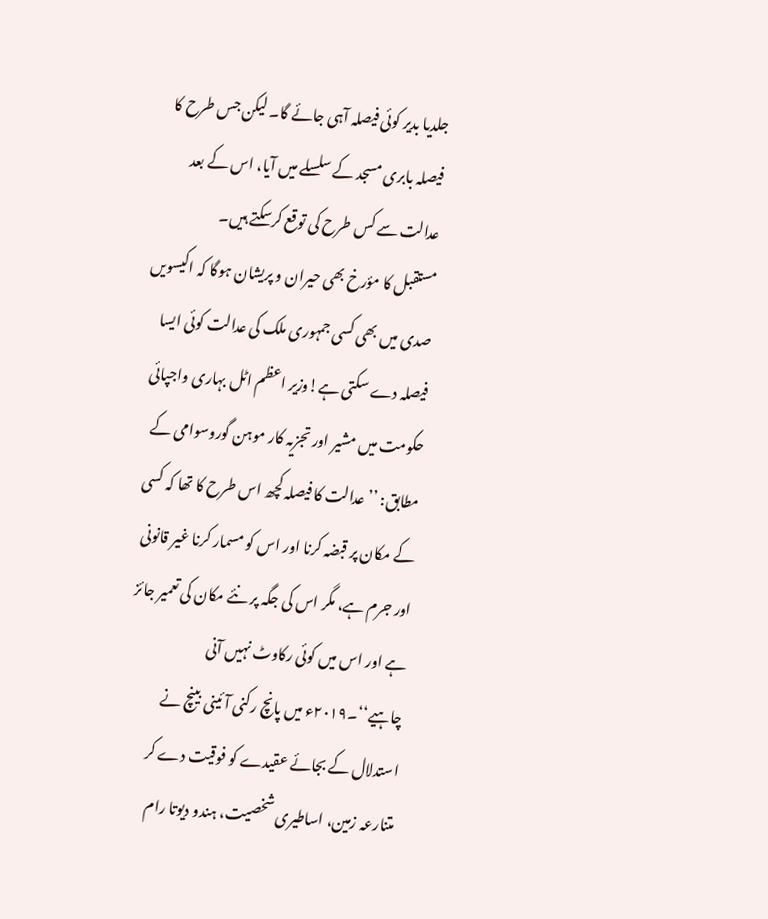جلدیا بدیر کوئی فیصلہ آہی جائے گا۔ لیکن جس طرح کا فیصلہ بابری مسجد کے سلسلے میں آیا، اس کے بعد عدالت سے کس طرح کی توقع کرسکتے ہیں۔
مستقبل کا مؤرخ بھی حیران و پریشان ہوگا کہ اکیسویں صدی میں بھی کسی جمہوری ملک کی عدالت کوئی ایسا فیصلہ دے سکتی ہے!وزیر اعظم اٹل بہاری واجپائی حکومت میں مشیر اور تجزیہ کار موہن گوروسوامی کے مطابق: ’’عدالت کا فیصلہ کچھ اس طرح کا تھا کہ کسی کے مکان پر قبضہ کرنا اور اس کو مسمار کرنا غیر قانونی اور جرم ہے، مگر اس کی جگہ پر نئے مکان کی تعمیر جائز ہے اور اس میں کوئی رکاوٹ نہیں آنی چاہیے‘‘۔۲۰۱۹ء میں پانچ رکنی آئینی بینچ نے استدلال کے بجائے عقیدے کو فوقیت دے کر متنارعہ زمین، اساطیری شخصیت، ہندو دیوتا رام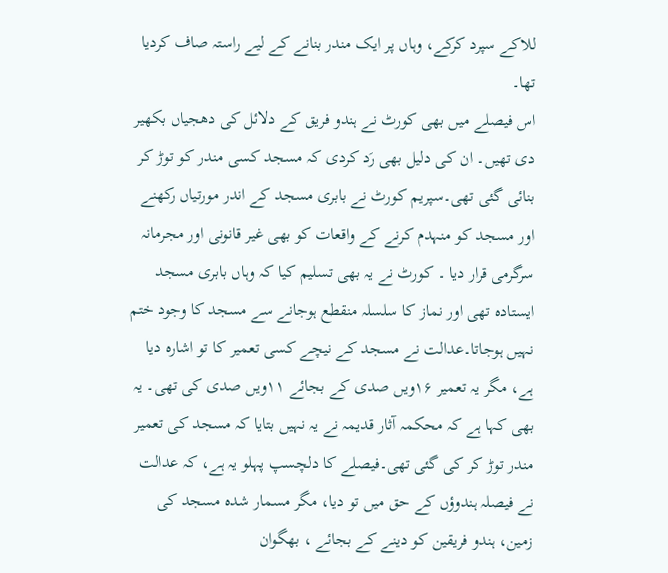للاکے سپرد کرکے، وہاں پر ایک مندر بنانے کے لیے راستہ صاف کردیا تھا۔
اس فیصلے میں بھی کورٹ نے ہندو فریق کے دلائل کی دھجیاں بکھیر دی تھیں۔ ان کی دلیل بھی رَد کردی کہ مسجد کسی مندر کو توڑ کر بنائی گئی تھی۔سپریم کورٹ نے بابری مسجد کے اندر مورتیاں رکھنے اور مسجد کو منہدم کرنے کے واقعات کو بھی غیر قانونی اور مجرمانہ سرگرمی قرار دیا ۔ کورٹ نے یہ بھی تسلیم کیا کہ وہاں بابری مسجد ایستادہ تھی اور نماز کا سلسلہ منقطع ہوجانے سے مسجد کا وجود ختم نہیں ہوجاتا۔عدالت نے مسجد کے نیچے کسی تعمیر کا تو اشارہ دیا ہے، مگر یہ تعمیر ۱۶ویں صدی کے بجائے ۱۱ویں صدی کی تھی۔ یہ بھی کہا ہے کہ محکمہ آثار قدیمہ نے یہ نہیں بتایا کہ مسجد کی تعمیر مندر توڑ کر کی گئی تھی۔فیصلے کا دلچسپ پہلو یہ ہے، کہ عدالت نے فیصلہ ہندوؤں کے حق میں تو دیا، مگر مسمار شدہ مسجد کی زمین، ہندو فریقین کو دینے کے بجائے ، بھگوان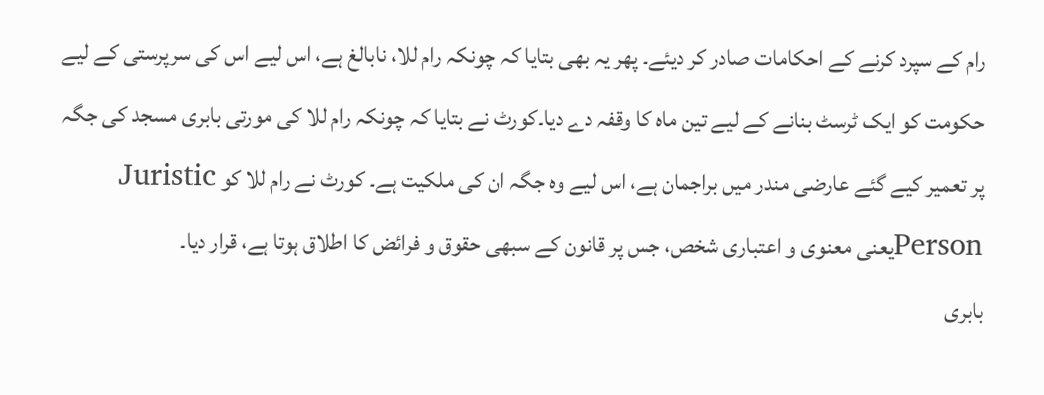رام کے سپرد کرنے کے احکامات صادر کر دیئے۔ پھر یہ بھی بتایا کہ چونکہ رام للا، نابالغ ہے، اس لیے اس کی سرپرستی کے لیے حکومت کو ایک ٹرسٹ بنانے کے لیے تین ماہ کا وقفہ دے دیا۔کورٹ نے بتایا کہ چونکہ رام للا کی مورتی بابری مسجد کی جگہ پر تعمیر کیے گئے عارضی مندر میں براجمان ہے، اس لیے وہ جگہ ان کی ملکیت ہے۔ کورٹ نے رام للا کو Juristic Personیعنی معنوی و اعتباری شخص، جس پر قانون کے سبھی حقوق و فرائض کا اطلاق ہوتا ہے، قرار دیا۔
بابری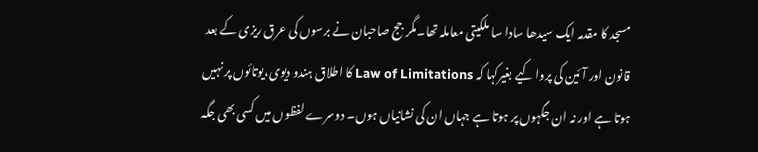مسجد کا مقدمہ ایک سیدھا سادا سا ملکیتی معاملہ تھا۔مگر جج صاحبان نے برسوں کی عرق ریزی کے بعد قانون اور آئین کی پروا کیے بغیرکہا کہ Law of Limitations کا اطلاق ہندو دیوی،یوتائوں پر نہیں ہوتا ہے اور نہ ان جگہوں پر ہوتا ہے جہاں ان کی نشانیاں ہوں۔ دوسرے لفظوں میں کسی بھی جگہ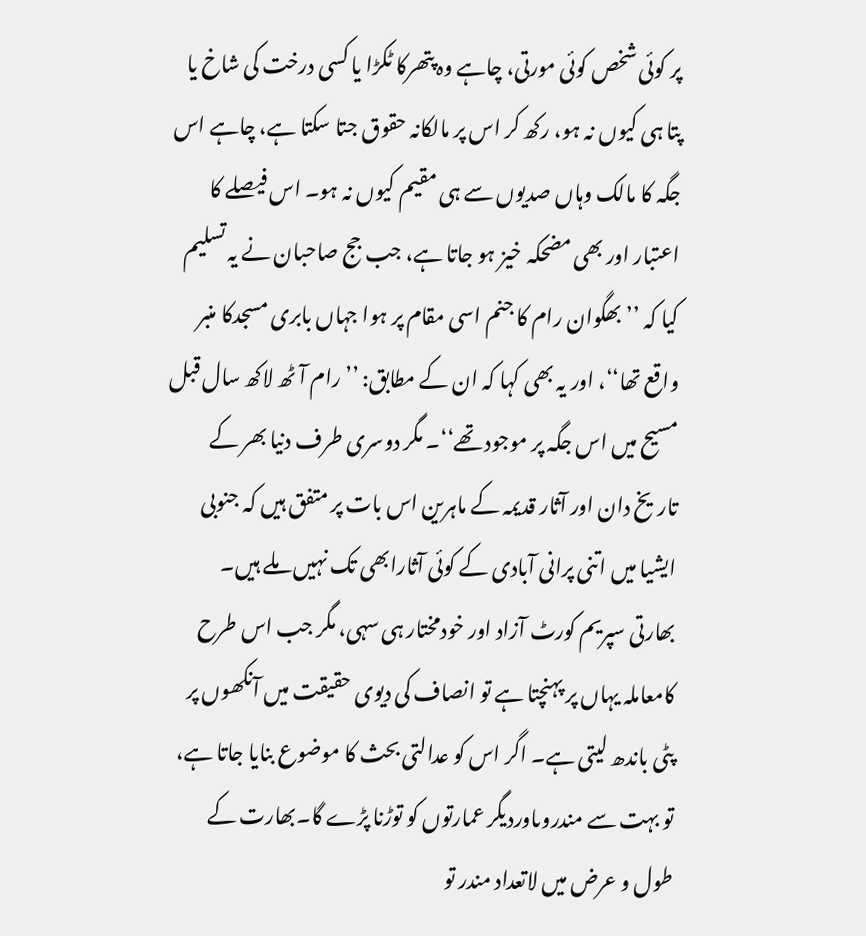پر کوئی شخص کوئی مورتی، چاہے وہ پتھرکا ٹکڑا یا کسی درخت کی شاخ یا پتا ہی کیوں نہ ہو، رکھ کر اس پر مالکانہ حقوق جتا سکتا ہے، چاہے اس جگہ کا مالک وہاں صدیوں سے ہی مقیم کیوں نہ ہو۔ اس فیصلے کا اعتبار اور بھی مضحکہ خیز ہو جاتا ہے، جب جج صاحبان نے یہ تسلیم کیا کہ ’’بھگوان رام کا جنم اسی مقام پر ہوا جہاں بابری مسجدکا منبر واقع تھا‘‘، اور یہ بھی کہا کہ ان کے مطابق: ’’رام آٹھ لاکھ سال قبل مسیح میں اس جگہ پر موجود تھے‘‘۔ مگر دوسری طرف دنیا بھر کے تاریخ دان اور آثار قدیمہ کے ماہرین اس بات پر متفق ہیں کہ جنوبی ایشیا میں اتنی پرانی آبادی کے کوئی آثارابھی تک نہیں ملے ہیں۔
بھارتی سپریم کورٹ آزاد اور خودمختار ہی سہی، مگر جب اس طرح کامعاملہ یہاں پر پہنچتا ہے تو انصاف کی دیوی حقیقت میں آنکھوں پر پٹی باندھ لیتی ہے۔ اگر اس کو عدالتی بحث کا موضوع بنایا جاتا ہے، تو بہت سے مندروںاوردیگر عمارتوں کو توڑنا پڑے گا۔بھارت کے طول و عرض میں لاتعداد مندر تو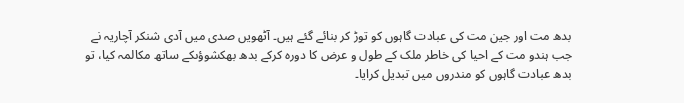بدھ مت اور جین مت کی عبادت گاہوں کو توڑ کر بنائے گئے ہیں۔ آٹھویں صدی میں آدی شنکر آچاریہ نے جب ہندو مت کے احیا کی خاطر ملک کے طول و عرض کا دورہ کرکے بدھ بھکشوؤںکے ساتھ مکالمہ کیا، تو بدھ عبادت گاہوں کو مندروں میں تبدیل کرایا۔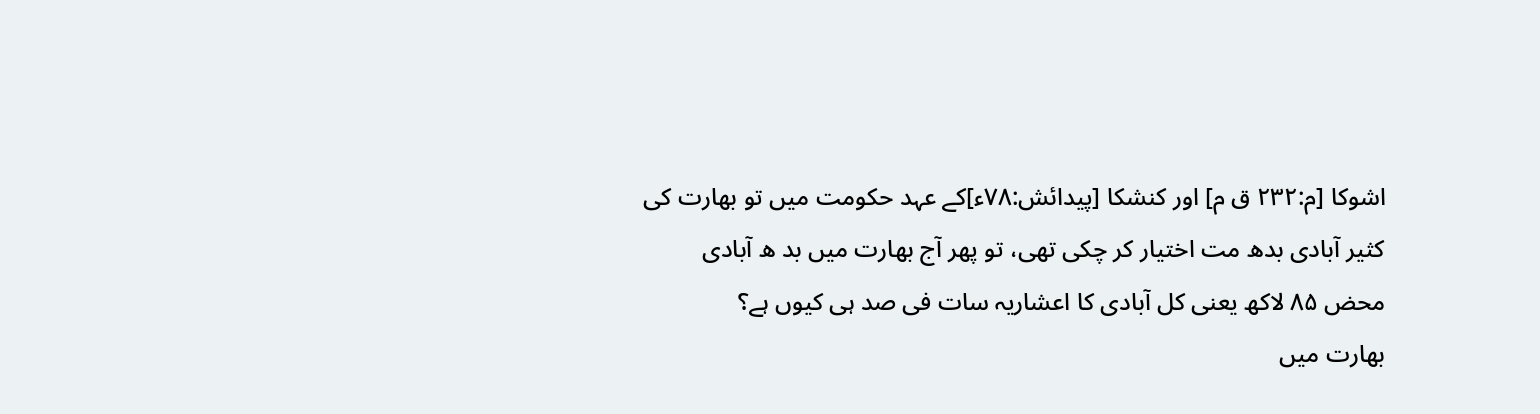اشوکا [م:۲۳۲ ق م] اور کنشکا [پیدائش:۷۸ء]کے عہد حکومت میں تو بھارت کی کثیر آبادی بدھ مت اختیار کر چکی تھی، تو پھر آج بھارت میں بد ھ آبادی محض ۸۵ لاکھ یعنی کل آبادی کا اعشاریہ سات فی صد ہی کیوں ہے؟
بھارت میں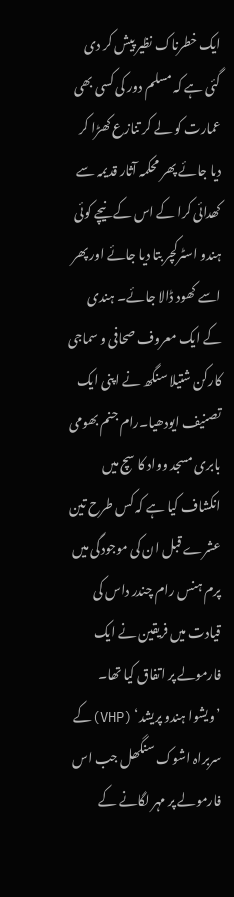ایک خطرناک نظیر پیش کر دی گئی ہے کہ مسلم دور کی کسی بھی عمارت کو لے کر تنازع کھڑا کر دیا جائے پھر محکمہ آثار قدیمہ سے کھدائی کرا کے اس کے نیچے کوئی ہندو اسٹرکچر بتا دیا جائے اور پھر اسے کھود ڈالا جائے۔ ہندی کے ایک معروف صحافی و سماجی کارکن شتیلا سنگھ نے اپنی ایک تصنیف ایودھیا۔رام جنم بھومی بابری مسجد وواد کا سچ میں انکشاف کیا ہے کہ کس طرح تین عشرے قبل ان کی موجودگی میں پرم ہنس رام چندر داس کی قیادت میں فریقین نے ایک فارمولے پر اتفاق کیا تھا۔ ’ویشوا ہندو پریشد‘ (VHP)کے سربراہ اشوک سنگھل جب اس فارمولے پر مہر لگانے کے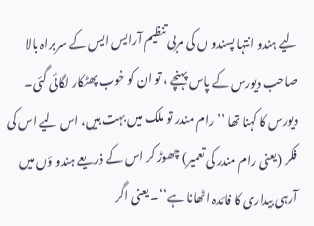لیے ہندو انتہا پسندو ں کی مربی تنظیم آرایس ایس کے سربراہ بالا صاحب دیورس کے پاس پہنچے ، تو ان کو خوب پھٹکار لگائی گئی۔ دیورس کا کہنا تھا ’’ رام مندر تو ملک میں بہت ہیں، اس لیے اس کی فکر (یعنی رام مندر کی تعمیر) چھوڑ کر اس کے ذریعے ہندو ؤں میں آرہی بیداری کا فائدہ اٹھانا ہے‘‘۔ یعنی اگر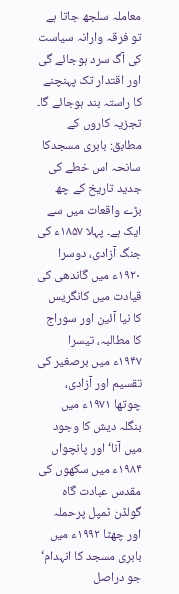معاملہ سلجھ جاتا ہے تو فرقہ وارانہ سیاست کی آگ سرد ہوجائے گی اور اقتدار تک پہنچنے کا راستہ بند ہوجائے گا۔
تجزیہ کاروں کے مطابق: بابری مسجدکا سانحہ اس خطے کی جدید تاریخ کے چھ بڑے واقعات میں سے ایک ہے۔ پہلا ۱۸۵۷ء کی جنگ آزادی، دوسرا ۱۹۲۰ء میں گاندھی کی قیادت میں کانگریس کا نیا آئین اور سوراج کا مطالبہ، تیسرا ۱۹۴۷ء میں برصغیر کی تقسیم اور آزادی، چوتھا ۱۹۷۱ء میں بنگلہ دیش کا وجود میں آنا‘ اور پانچواں ۱۹۸۴ء میں سکھوں کی مقدس عبادت گاہ گولڈن ٹمپل پرحملہ اور چھٹا ۱۹۹۲ء میں بابری مسجد کا انہدام‘ جو دراصل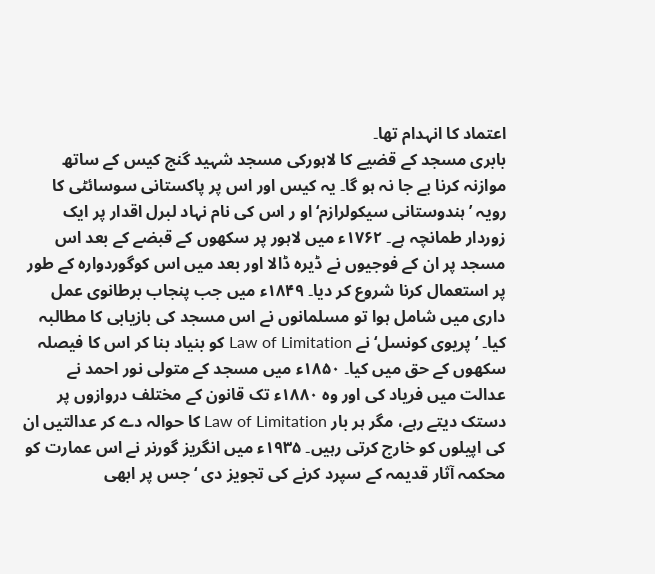اعتماد کا انہدام تھا۔
بابری مسجد کے قضیے کا لاہورکی مسجد شہید گنج کیس کے ساتھ موازنہ کرنا بے جا نہ ہو گا۔ یہ کیس اور اس پر پاکستانی سوسائٹی کا رویہ ’ہندوستانی سیکولرازم‘ او ر اس کی نام نہاد لبرل اقدار پر ایک زوردار طمانچہ ہے۔ ۱۷۶۲ء میں لاہور پر سکھوں کے قبضے کے بعد اس مسجد پر ان کے فوجیوں نے ڈیرہ ڈالا اور بعد میں اس کوگوردوارہ کے طور پر استعمال کرنا شروع کر دیا۔ ۱۸۴۹ء میں جب پنجاب برطانوی عمل داری میں شامل ہوا تو مسلمانوں نے اس مسجد کی بازیابی کا مطالبہ کیا۔ ’پریوی کونسل‘ نے Law of Limitation کو بنیاد بنا کر اس کا فیصلہ سکھوں کے حق میں کیا۔ ۱۸۵۰ء میں مسجد کے متولی نور احمد نے عدالت میں فریاد کی اور وہ ۱۸۸۰ء تک قانون کے مختلف دروازوں پر دستک دیتے رہے، مگر ہر بار Law of Limitation کا حوالہ دے کر عدالتیں ان کی اپیلوں کو خارج کرتی رہیں۔ ۱۹۳۵ء میں انگریز گورنر نے اس عمارت کو محکمہ آثار قدیمہ کے سپرد کرنے کی تجویز دی ‘ جس پر ابھی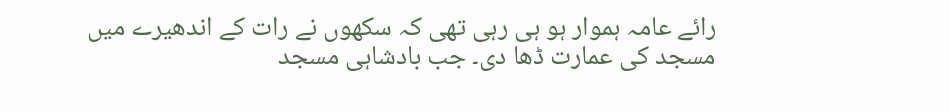رائے عامہ ہموار ہو ہی رہی تھی کہ سکھوں نے رات کے اندھیرے میں مسجد کی عمارت ڈھا دی۔ جب بادشاہی مسجد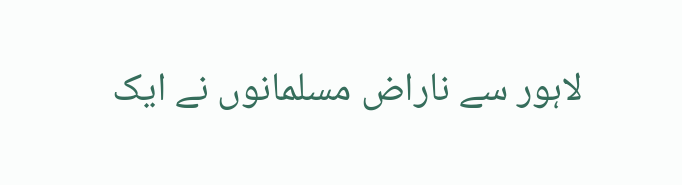لاہور سے ناراض مسلمانوں نے ایک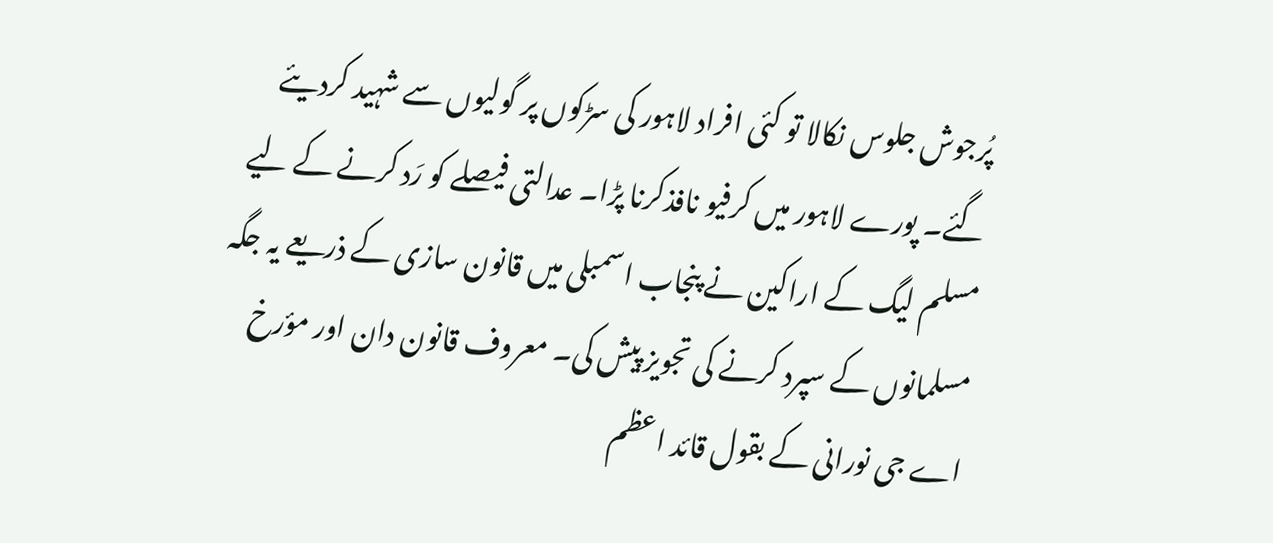پُرجوش جلوس نکالا تو کئی افراد لاہور کی سڑکوں پر گولیوں سے شہید کردیئے گئے۔ پورے لاہور میں کرفیو نافذکرنا پڑا۔ عدالتی فیصلے کو رَد کرنے کے لیے مسلم لیگ کے اراکین نے پنجاب اسمبلی میں قانون سازی کے ذریعے یہ جگہ مسلمانوں کے سپرد کرنے کی تجویز پیش کی۔ معروف قانون دان اور مؤرخ اے جی نورانی کے بقول قائد اعظم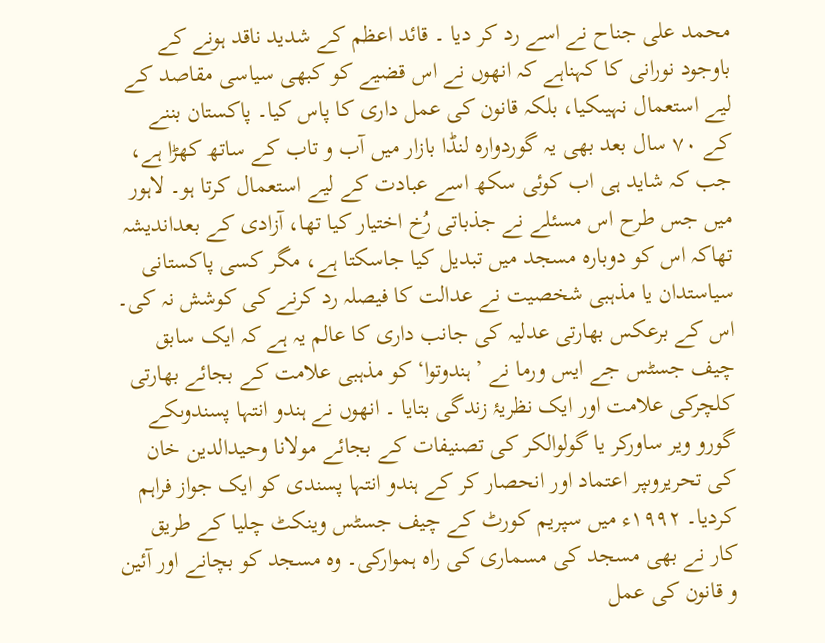محمد علی جناح نے اسے رد کر دیا ۔ قائد اعظم کے شدید ناقد ہونے کے باوجود نورانی کا کہناہے کہ انھوں نے اس قضیے کو کبھی سیاسی مقاصد کے لیے استعمال نہیںکیا، بلکہ قانون کی عمل داری کا پاس کیا۔ پاکستان بننے کے ۷۰ سال بعد بھی یہ گوردوارہ لنڈا بازار میں آب و تاب کے ساتھ کھڑا ہے، جب کہ شاید ہی اب کوئی سکھ اسے عبادت کے لیے استعمال کرتا ہو۔ لاہور میں جس طرح اس مسئلے نے جذباتی رُخ اختیار کیا تھا، آزادی کے بعداندیشہ تھاکہ اس کو دوبارہ مسجد میں تبدیل کیا جاسکتا ہے، مگر کسی پاکستانی سیاستدان یا مذہبی شخصیت نے عدالت کا فیصلہ رد کرنے کی کوشش نہ کی۔
اس کے برعکس بھارتی عدلیہ کی جانب داری کا عالم یہ ہے کہ ایک سابق چیف جسٹس جے ایس ورما نے ’ہندوتوا‘ کو مذہبی علامت کے بجائے بھارتی کلچرکی علامت اور ایک نظریۂ زندگی بتایا ۔ انھوں نے ہندو انتہا پسندوںکے گورو ویر ساورکر یا گولوالکر کی تصنیفات کے بجائے مولانا وحیدالدین خان کی تحریروںپر اعتماد اور انحصار کر کے ہندو انتہا پسندی کو ایک جواز فراہم کردیا۔ ۱۹۹۲ء میں سپریم کورٹ کے چیف جسٹس وینکٹ چلیا کے طریق کار نے بھی مسجد کی مسماری کی راہ ہموارکی۔ وہ مسجد کو بچانے اور آئین و قانون کی عمل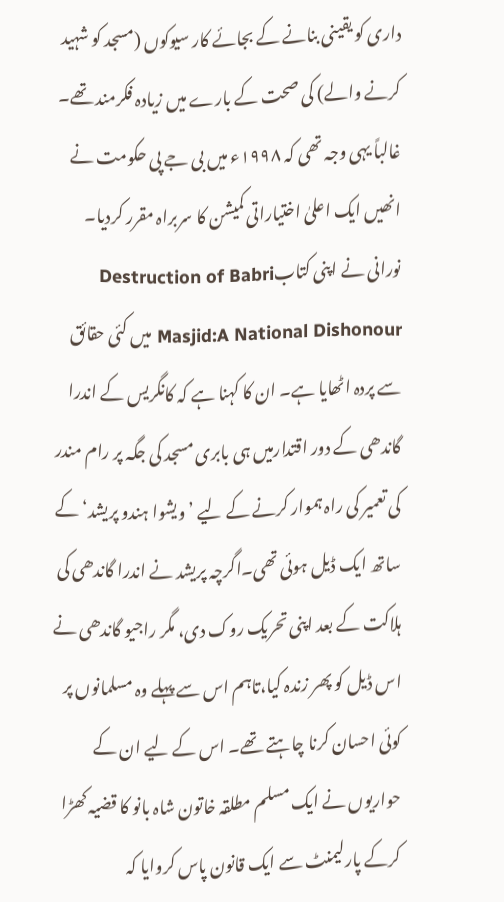داری کو یقینی بنانے کے بجائے کار سیوکوں (مسجد کو شہید کرنے والے) کی صحت کے بارے میں زیادہ فکرمند تھے۔ غالباً یہی وجہ تھی کہ ۱۹۹۸ء میں بی جے پی حکومت نے انھیں ایک اعلیٰ اختیاراتی کمیشن کا سربراہ مقرر کردیا۔
نورانی نے اپنی کتابDestruction of Babri Masjid:A National Dishonour میں کئی حقائق سے پردہ اٹھایا ہے۔ ان کا کہنا ہے کہ کانگریس کے اندرا گاندھی کے دور اقتدارمیں ہی بابری مسجد کی جگہ پر رام مندر کی تعمیر کی راہ ہموار کرنے کے لیے ’ویشوا ہندو پریشد‘ کے ساتھ ایک ڈیل ہوئی تھی۔اگرچہ پریشد نے اندرا گاندھی کی ہلاکت کے بعد اپنی تحریک روک دی، مگر راجیو گاندھی نے اس ڈیل کو پھر زندہ کیا،تاہم اس سے پہلے وہ مسلمانوں پر کوئی احسان کرنا چاہتے تھے۔ اس کے لیے ان کے حواریوں نے ایک مسلم مطلقہ خاتون شاہ بانو کا قضیہ کھڑا کرکے پارلیمنٹ سے ایک قانون پاس کروایا کہ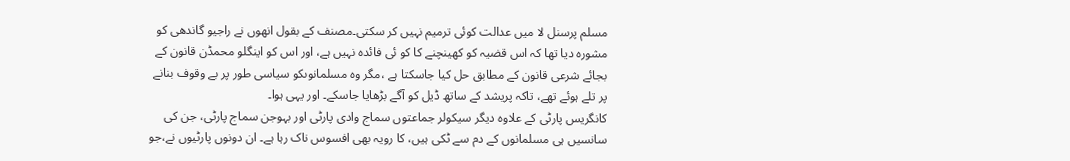مسلم پرسنل لا میں عدالت کوئی ترمیم نہیں کر سکتی۔مصنف کے بقول انھوں نے راجیو گاندھی کو مشورہ دیا تھا کہ اس قضیہ کو کھینچنے کا کو ئی فائدہ نہیں ہے، اور اس کو اینگلو محمڈن قانون کے بجائے شرعی قانون کے مطابق حل کیا جاسکتا ہے ،مگر وہ مسلمانوںکو سیاسی طور پر بے وقوف بنانے پر تلے ہوئے تھے، تاکہ پریشد کے ساتھ ڈیل کو آگے بڑھایا جاسکے۔ اور یہی ہوا۔
کانگریس پارٹی کے علاوہ دیگر سیکولر جماعتوں سماج وادی پارٹی اور بہوجن سماج پارٹی، جن کی سانسیں ہی مسلمانوں کے دم سے ٹکی ہیں، کا رویہ بھی افسوس ناک رہا ہے۔ ان دونوں پارٹیوں نے،جو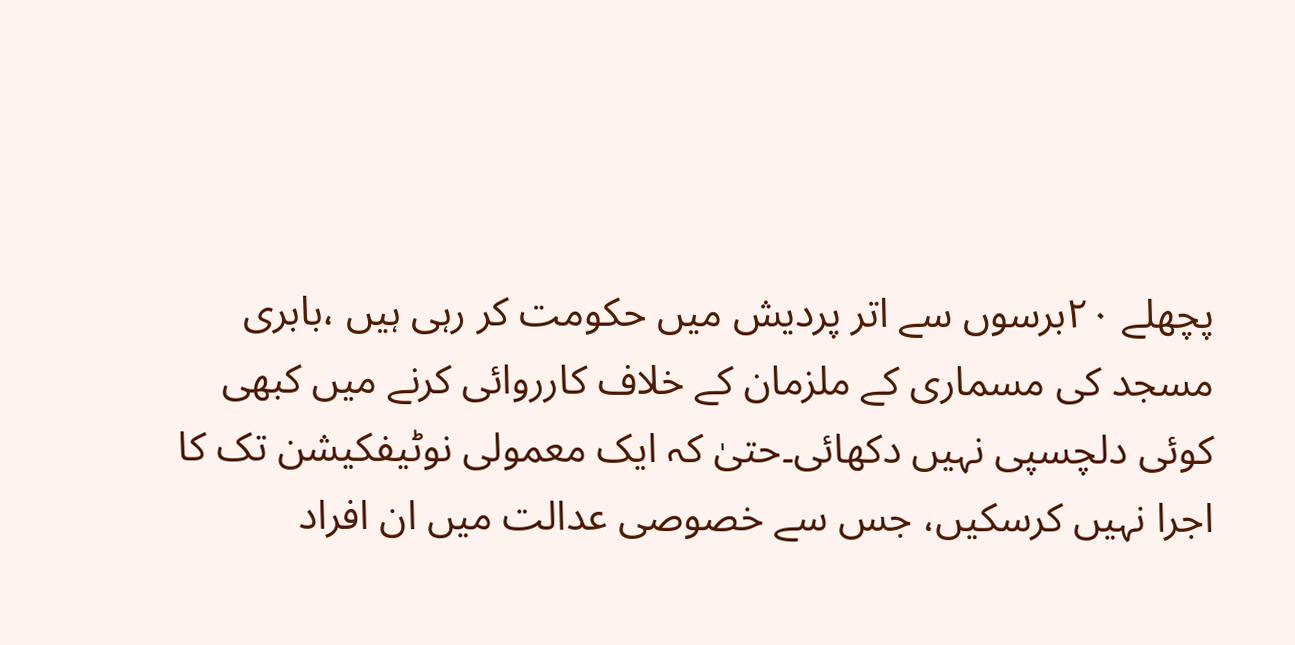پچھلے ۲۰برسوں سے اتر پردیش میں حکومت کر رہی ہیں ،بابری مسجد کی مسماری کے ملزمان کے خلاف کارروائی کرنے میں کبھی کوئی دلچسپی نہیں دکھائی۔حتیٰ کہ ایک معمولی نوٹیفکیشن تک کا اجرا نہیں کرسکیں، جس سے خصوصی عدالت میں ان افراد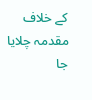کے خلاف مقدمہ چلایا جا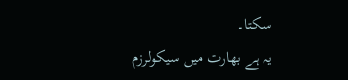سکتا۔
یہ ہے بھارت میں سیکولرزم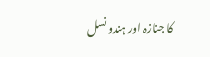کا جنازہ اور ہندو نسل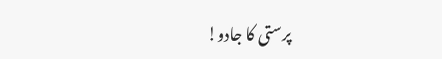پرستی کا جادو!